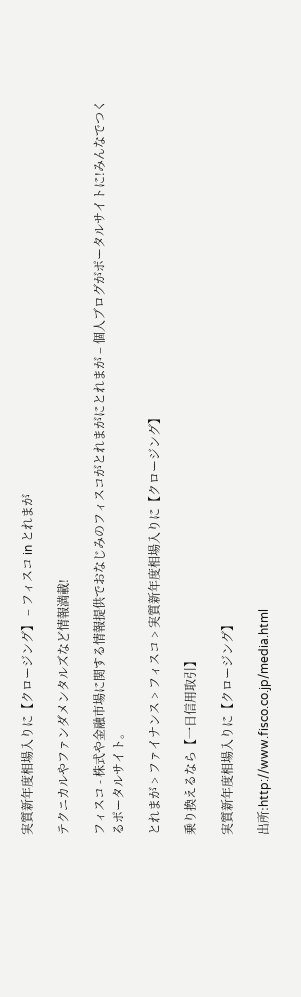実質新年度相場入りに【クロージング】 – フィスコ in とれまが

テクニカルやファンダメンタルズなど情報満載!

フィスコ - 株式や金融市場に関する情報提供でおなじみのフィスコがとれまがにとれまが – 個人ブログがポータルサイトに!みんなでつくるポータルサイト。

とれまが > ファイナンス > フィスコ > 実質新年度相場入りに【クロージング】

乗り換えるなら【一日信用取引】

実質新年度相場入りに【クロージング】

出所:http://www.fisco.co.jp/media.html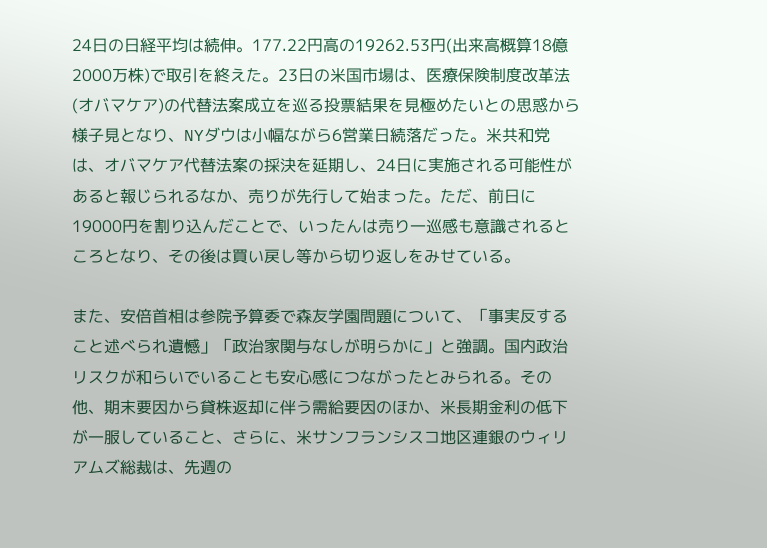24日の日経平均は続伸。177.22円高の19262.53円(出来高概算18億2000万株)で取引を終えた。23日の米国市場は、医療保険制度改革法(オバマケア)の代替法案成立を巡る投票結果を見極めたいとの思惑から様子見となり、NYダウは小幅ながら6営業日続落だった。米共和党は、オバマケア代替法案の採決を延期し、24日に実施される可能性があると報じられるなか、売りが先行して始まった。ただ、前日に19000円を割り込んだことで、いったんは売り一巡感も意識されるところとなり、その後は買い戻し等から切り返しをみせている。

また、安倍首相は参院予算委で森友学園問題について、「事実反すること述べられ遺憾」「政治家関与なしが明らかに」と強調。国内政治リスクが和らいでいることも安心感につながったとみられる。その他、期末要因から貸株返却に伴う需給要因のほか、米長期金利の低下が一服していること、さらに、米サンフランシスコ地区連銀のウィリアムズ総裁は、先週の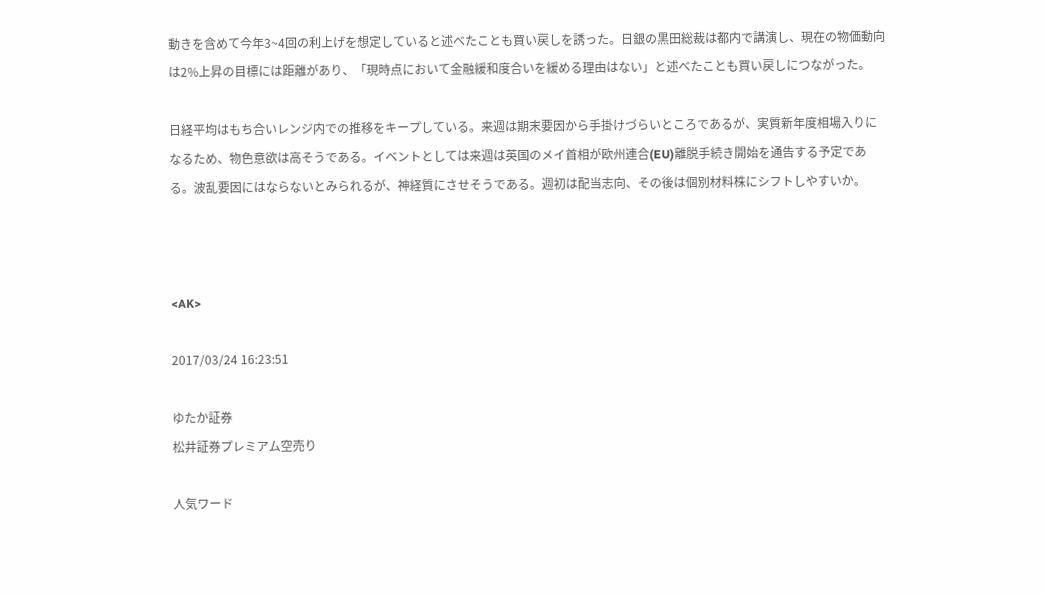動きを含めて今年3~4回の利上げを想定していると述べたことも買い戻しを誘った。日銀の黒田総裁は都内で講演し、現在の物価動向は2%上昇の目標には距離があり、「現時点において金融緩和度合いを緩める理由はない」と述べたことも買い戻しにつながった。

日経平均はもち合いレンジ内での推移をキープしている。来週は期末要因から手掛けづらいところであるが、実質新年度相場入りになるため、物色意欲は高そうである。イベントとしては来週は英国のメイ首相が欧州連合(EU)離脱手続き開始を通告する予定である。波乱要因にはならないとみられるが、神経質にさせそうである。週初は配当志向、その後は個別材料株にシフトしやすいか。



<AK>

2017/03/24 16:23:51

ゆたか証券
松井証券プレミアム空売り

人気ワード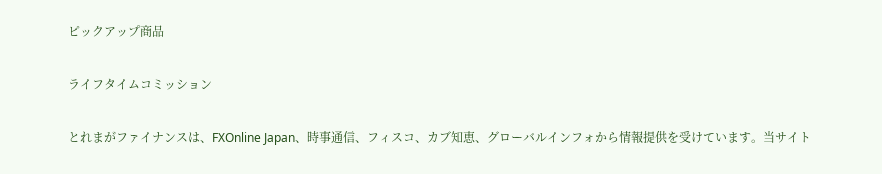ピックアップ商品

ライフタイムコミッション

とれまがファイナンスは、FXOnline Japan、時事通信、フィスコ、カブ知恵、グローバルインフォから情報提供を受けています。当サイト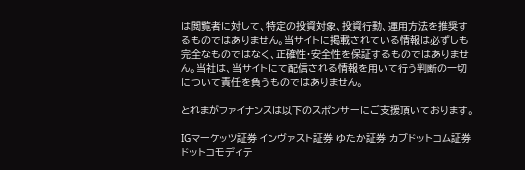は閲覧者に対して、特定の投資対象、投資行動、運用方法を推奨するものではありません。当サイトに掲載されている情報は必ずしも完全なものではなく、正確性・安全性を保証するものではありません。当社は、当サイトにて配信される情報を用いて行う判断の一切について責任を負うものではありません。

とれまがファイナンスは以下のスポンサーにご支援頂いております。

IGマーケッツ証券 インヴァスト証券 ゆたか証券 カブドットコム証券 ドットコモディテ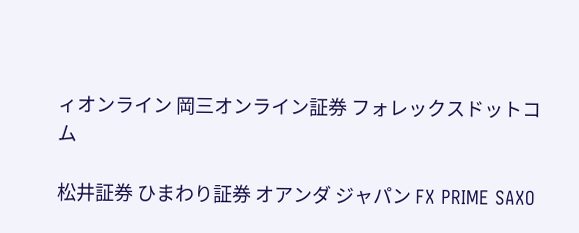ィオンライン 岡三オンライン証券 フォレックスドットコム

松井証券 ひまわり証券 オアンダ ジャパン FX PRIME SAXO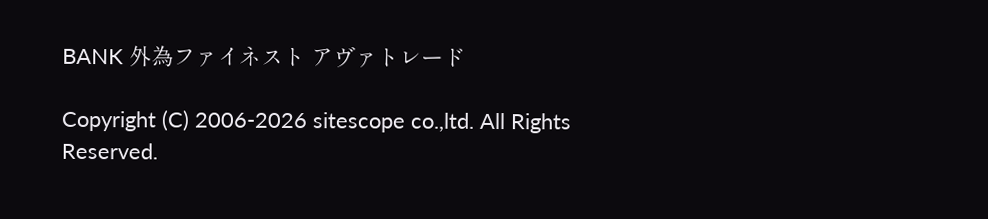BANK 外為ファイネスト アヴァトレード

Copyright (C) 2006-2026 sitescope co.,ltd. All Rights Reserved.